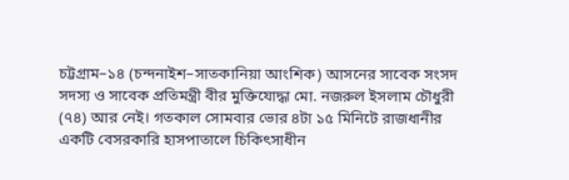চট্টগ্রাম–১৪ (চন্দনাইশ–সাতকানিয়া আংশিক) আসনের সাবেক সংসদ সদস্য ও সাবেক প্রতিমন্ত্রী বীর মুক্তিযোদ্ধা মো. নজরুল ইসলাম চৌধুরী (৭৪) আর নেই। গতকাল সোমবার ভোর ৪টা ১৫ মিনিটে রাজধানীর একটি বেসরকারি হাসপাতালে চিকিৎসাধীন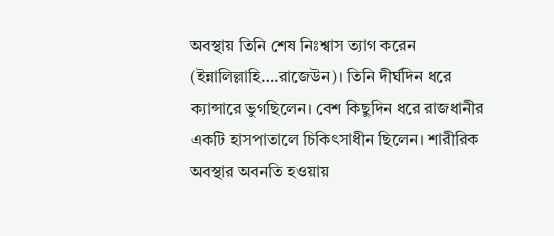অবস্থায় তিনি শেষ নিঃশ্বাস ত্যাগ করেন (ইন্নালিল্লাহি….রাজেউন)। তিনি দীর্ঘদিন ধরে ক্যান্সারে ভুগছিলেন। বেশ কিছুদিন ধরে রাজধানীর একটি হাসপাতালে চিকিৎসাধীন ছিলেন। শারীরিক অবস্থার অবনতি হওয়ায়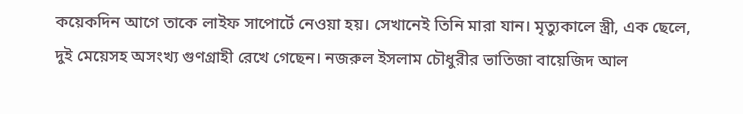কয়েকদিন আগে তাকে লাইফ সাপোর্টে নেওয়া হয়। সেখানেই তিনি মারা যান। মৃত্যুকালে স্ত্রী, এক ছেলে, দুই মেয়েসহ অসংখ্য গুণগ্রাহী রেখে গেছেন। নজরুল ইসলাম চৌধুরীর ভাতিজা বায়েজিদ আল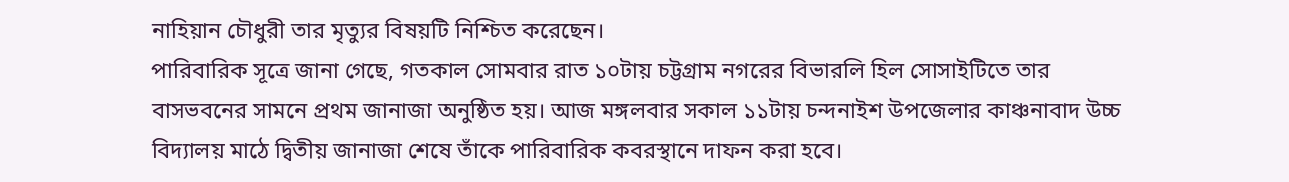নাহিয়ান চৌধুরী তার মৃত্যুর বিষয়টি নিশ্চিত করেছেন।
পারিবারিক সূত্রে জানা গেছে, গতকাল সোমবার রাত ১০টায় চট্টগ্রাম নগরের বিভারলি হিল সোসাইটিতে তার বাসভবনের সামনে প্রথম জানাজা অনুষ্ঠিত হয়। আজ মঙ্গলবার সকাল ১১টায় চন্দনাইশ উপজেলার কাঞ্চনাবাদ উচ্চ বিদ্যালয় মাঠে দ্বিতীয় জানাজা শেষে তাঁকে পারিবারিক কবরস্থানে দাফন করা হবে।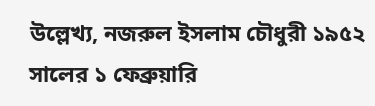উল্লেখ্য, নজরুল ইসলাম চৌধুরী ১৯৫২ সালের ১ ফেব্রুয়ারি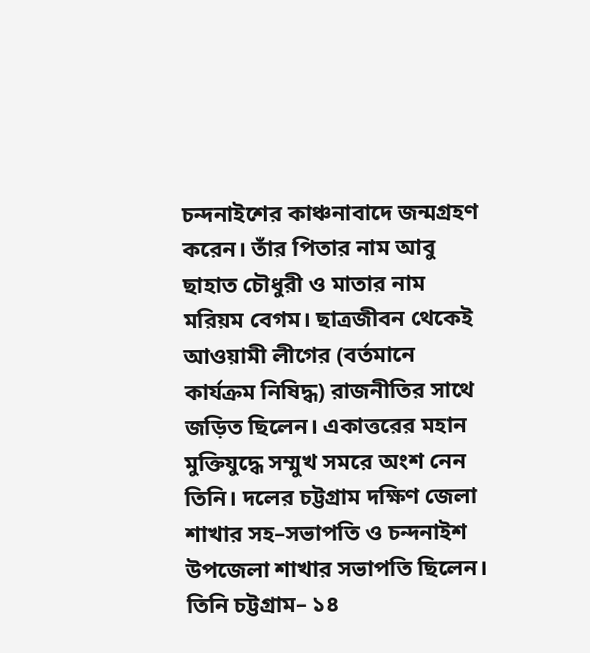চন্দনাইশের কাঞ্চনাবাদে জন্মগ্রহণ করেন। তাঁর পিতার নাম আবু ছাহাত চৌধুরী ও মাতার নাম মরিয়ম বেগম। ছাত্রজীবন থেকেই আওয়ামী লীগের (বর্তমানে কার্যক্রম নিষিদ্ধ) রাজনীতির সাথে জড়িত ছিলেন। একাত্তরের মহান মুক্তিযুদ্ধে সম্মুখ সমরে অংশ নেন তিনি। দলের চট্টগ্রাম দক্ষিণ জেলা শাখার সহ–সভাপতি ও চন্দনাইশ উপজেলা শাখার সভাপতি ছিলেন। তিনি চট্টগ্রাম– ১৪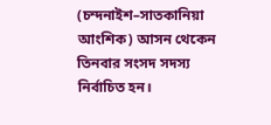(চন্দনাইশ–সাতকানিয়া আংশিক) আসন থেকেন তিনবার সংসদ সদস্য নির্বাচিত হন।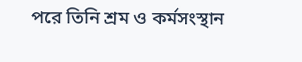পরে তিনি শ্রম ও কর্মসংস্থান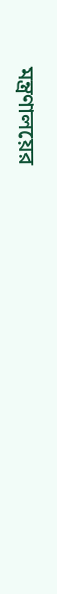মন্ত্রণালয়ের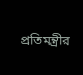প্রতিমন্ত্রীর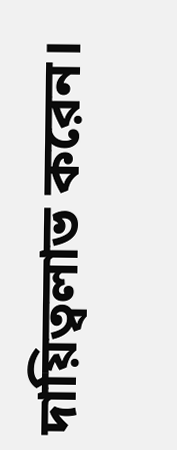দায়িত্বলাভ করেন।